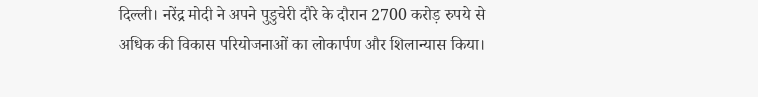दिल्ली। नरेंद्र मोदी ने अपने पुडुचेरी दौरे के दौरान 2700 करोड़ रुपये से अधिक की विकास परियोजनाओं का लोकार्पण और शिलान्यास किया।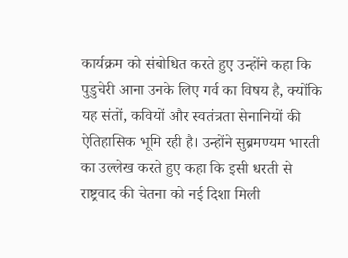कार्यक्रम को संबोधित करते हुए उन्होंने कहा कि पुडुचेरी आना उनके लिए गर्व का विषय है, क्योंकि यह संतों, कवियों और स्वतंत्रता सेनानियों की ऐतिहासिक भूमि रही है। उन्होंने सुब्रमण्यम भारती का उल्लेख करते हुए कहा कि इसी धरती से राष्ट्रवाद की चेतना को नई दिशा मिली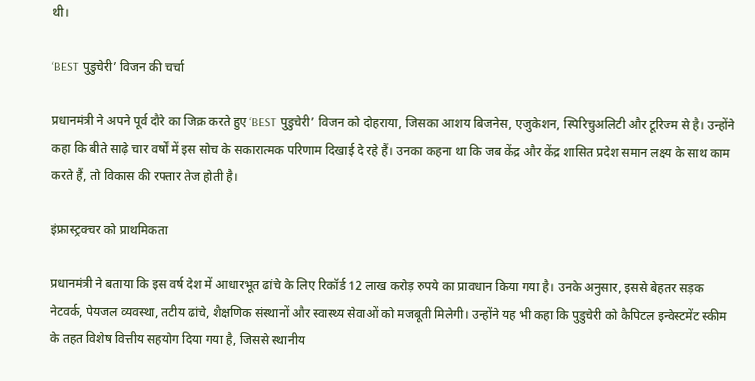थी।

‘BEST पुडुचेरी’ विजन की चर्चा

प्रधानमंत्री ने अपने पूर्व दौरे का जिक्र करते हुए ‘BEST पुडुचेरी’ विजन को दोहराया, जिसका आशय बिजनेस, एजुकेशन, स्पिरिचुअलिटी और टूरिज्म से है। उन्होंने कहा कि बीते साढ़े चार वर्षों में इस सोच के सकारात्मक परिणाम दिखाई दे रहे हैं। उनका कहना था कि जब केंद्र और केंद्र शासित प्रदेश समान लक्ष्य के साथ काम करते हैं, तो विकास की रफ्तार तेज होती है।

इंफ्रास्ट्रक्चर को प्राथमिकता

प्रधानमंत्री ने बताया कि इस वर्ष देश में आधारभूत ढांचे के लिए रिकॉर्ड 12 लाख करोड़ रुपये का प्रावधान किया गया है। उनके अनुसार, इससे बेहतर सड़क नेटवर्क, पेयजल व्यवस्था, तटीय ढांचे, शैक्षणिक संस्थानों और स्वास्थ्य सेवाओं को मजबूती मिलेगी। उन्होंने यह भी कहा कि पुडुचेरी को कैपिटल इन्वेस्टमेंट स्कीम के तहत विशेष वित्तीय सहयोग दिया गया है, जिससे स्थानीय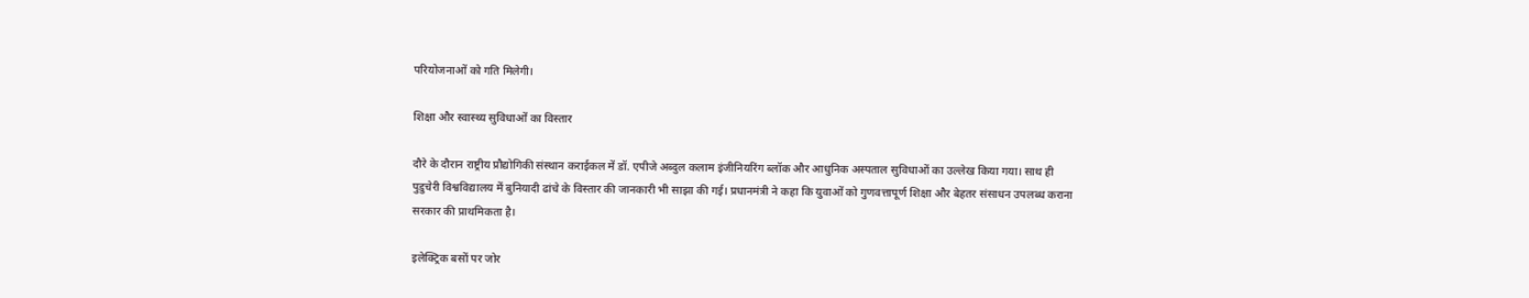परियोजनाओं को गति मिलेगी।

शिक्षा और स्वास्थ्य सुविधाओं का विस्तार

दौरे के दौरान राष्ट्रीय प्रौद्योगिकी संस्थान कराईकल में डॉ. एपीजे अब्दुल कलाम इंजीनियरिंग ब्लॉक और आधुनिक अस्पताल सुविधाओं का उल्लेख किया गया। साथ ही पुडुचेरी विश्वविद्यालय में बुनियादी ढांचे के विस्तार की जानकारी भी साझा की गई। प्रधानमंत्री ने कहा कि युवाओं को गुणवत्तापूर्ण शिक्षा और बेहतर संसाधन उपलब्ध कराना सरकार की प्राथमिकता है।

इलेक्ट्रिक बसों पर जोर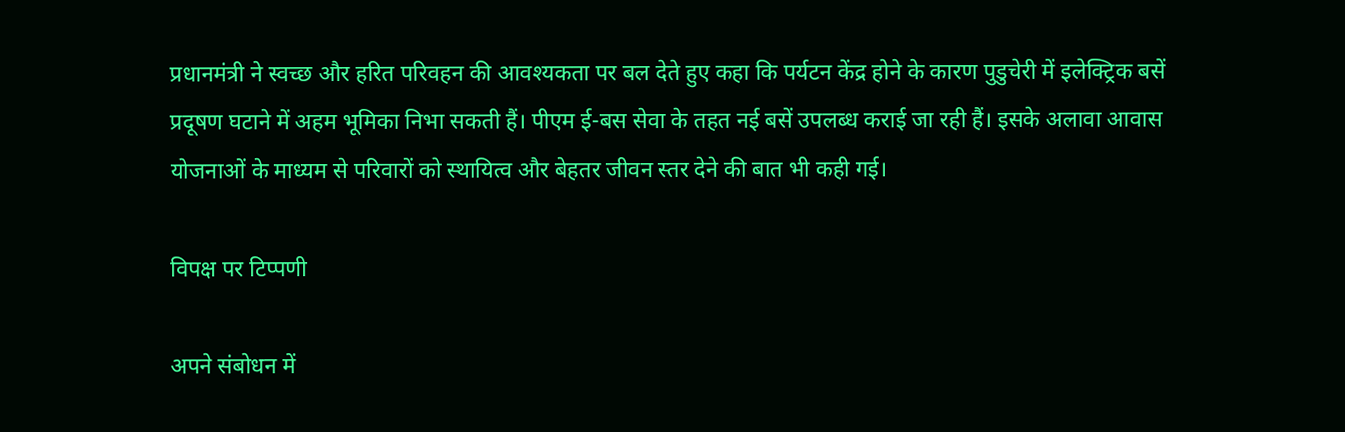प्रधानमंत्री ने स्वच्छ और हरित परिवहन की आवश्यकता पर बल देते हुए कहा कि पर्यटन केंद्र होने के कारण पुडुचेरी में इलेक्ट्रिक बसें प्रदूषण घटाने में अहम भूमिका निभा सकती हैं। पीएम ई-बस सेवा के तहत नई बसें उपलब्ध कराई जा रही हैं। इसके अलावा आवास योजनाओं के माध्यम से परिवारों को स्थायित्व और बेहतर जीवन स्तर देने की बात भी कही गई।

विपक्ष पर टिप्पणी

अपने संबोधन में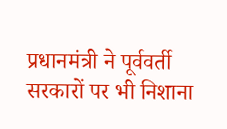प्रधानमंत्री ने पूर्ववर्ती सरकारों पर भी निशाना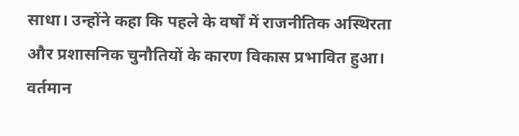साधा। उन्होंने कहा कि पहले के वर्षों में राजनीतिक अस्थिरता और प्रशासनिक चुनौतियों के कारण विकास प्रभावित हुआ। वर्तमान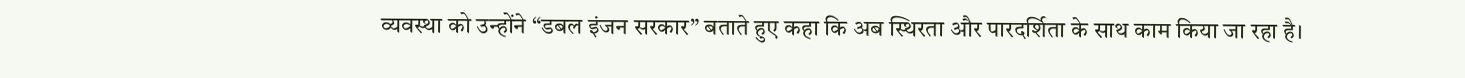व्यवस्था को उन्होंने “डबल इंजन सरकार” बताते हुए कहा कि अब स्थिरता और पारदर्शिता के साथ काम किया जा रहा है।